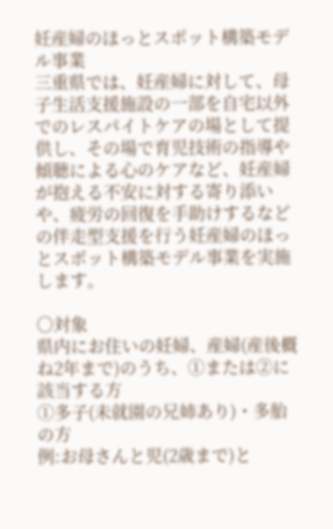妊産婦のほっとスポット構築モデル事業
三重県では、妊産婦に対して、母子生活支援施設の一部を自宅以外でのレスパイトケアの場として提供し、その場で育児技術の指導や傾聴による心のケアなど、妊産婦が抱える不安に対する寄り添いや、疲労の回復を手助けするなどの伴走型支援を行う妊産婦のほっとスポット構築モデル事業を実施します。

○対象
県内にお住いの妊婦、産婦(産後概ね2年まで)のうち、①または②に該当する方
①多子(未就園の兄姉あり)・多胎の方
例:お母さんと児(2歳まで)と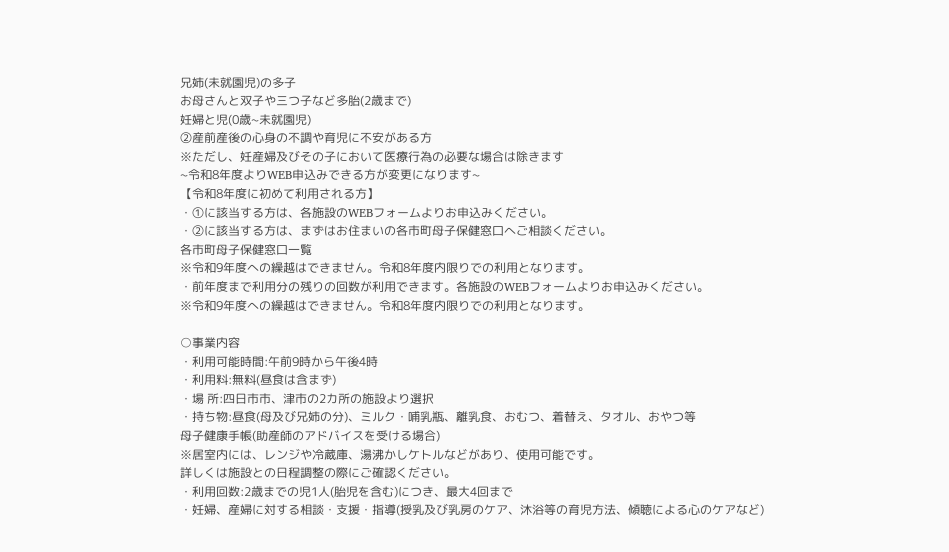兄姉(未就園児)の多子
お母さんと双子や三つ子など多胎(2歳まで)
妊婦と児(0歳~未就園児)
②産前産後の心身の不調や育児に不安がある方
※ただし、妊産婦及びその子において医療行為の必要な場合は除きます
~令和8年度よりWEB申込みできる方が変更になります~
【令和8年度に初めて利用される方】
・①に該当する方は、各施設のWEBフォームよりお申込みください。
・②に該当する方は、まずはお住まいの各市町母子保健窓口へご相談ください。
各市町母子保健窓口一覧
※令和9年度への繰越はできません。令和8年度内限りでの利用となります。
・前年度まで利用分の残りの回数が利用できます。各施設のWEBフォームよりお申込みください。
※令和9年度への繰越はできません。令和8年度内限りでの利用となります。

○事業内容
・利用可能時間:午前9時から午後4時
・利用料:無料(昼食は含まず)
・場 所:四日市市、津市の2カ所の施設より選択
・持ち物:昼食(母及び兄姉の分)、ミルク・哺乳瓶、離乳食、おむつ、着替え、タオル、おやつ等
母子健康手帳(助産師のアドバイスを受ける場合)
※居室内には、レンジや冷蔵庫、湯沸かしケトルなどがあり、使用可能です。
詳しくは施設との日程調整の際にご確認ください。
・利用回数:2歳までの児1人(胎児を含む)につき、最大4回まで
・妊婦、産婦に対する相談・支援・指導(授乳及び乳房のケア、沐浴等の育児方法、傾聴による心のケアなど)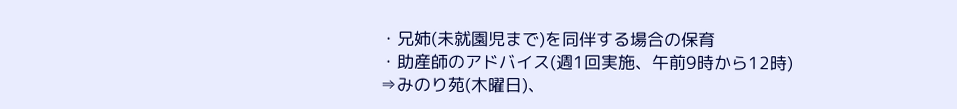・兄姉(未就園児まで)を同伴する場合の保育
・助産師のアドバイス(週1回実施、午前9時から12時)
⇒みのり苑(木曜日)、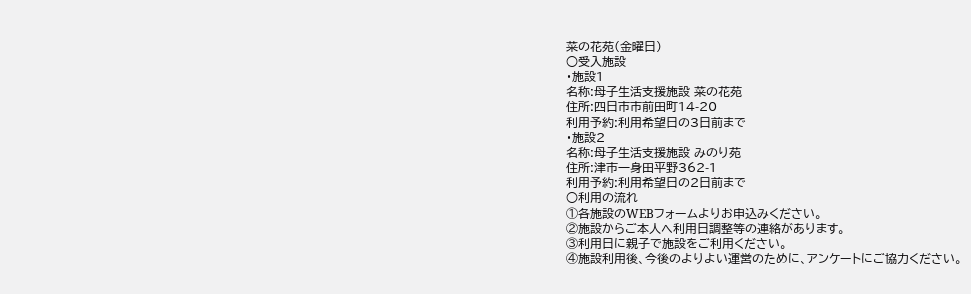菜の花苑(金曜日)
○受入施設
・施設1
名称:母子生活支援施設 菜の花苑
住所:四日市市前田町14-20
利用予約:利用希望日の3日前まで
・施設2
名称:母子生活支援施設 みのり苑
住所:津市一身田平野362-1
利用予約:利用希望日の2日前まで
○利用の流れ
①各施設のWEBフォームよりお申込みください。
②施設からご本人へ利用日調整等の連絡があります。
③利用日に親子で施設をご利用ください。
④施設利用後、今後のよりよい運営のために、アンケートにご協力ください。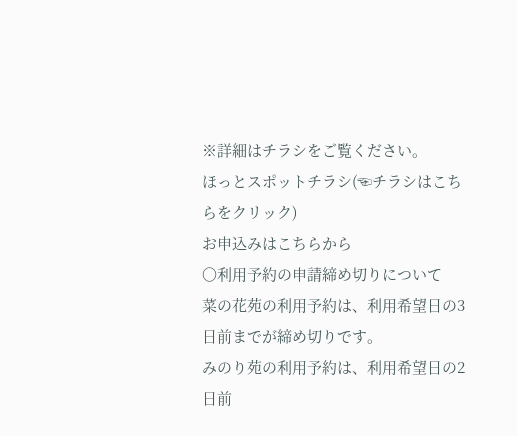※詳細はチラシをご覧ください。
ほっとスポットチラシ(☜チラシはこちらをクリック)
お申込みはこちらから
〇利用予約の申請締め切りについて
菜の花苑の利用予約は、利用希望日の3日前までが締め切りです。
みのり苑の利用予約は、利用希望日の2日前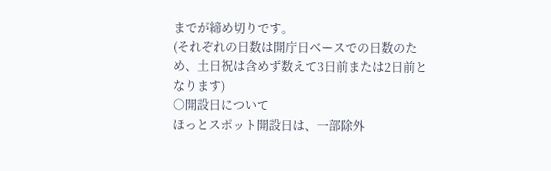までが締め切りです。
(それぞれの日数は開庁日ベースでの日数のため、土日祝は含めず数えて3日前または2日前となります)
○開設日について
ほっとスポット開設日は、一部除外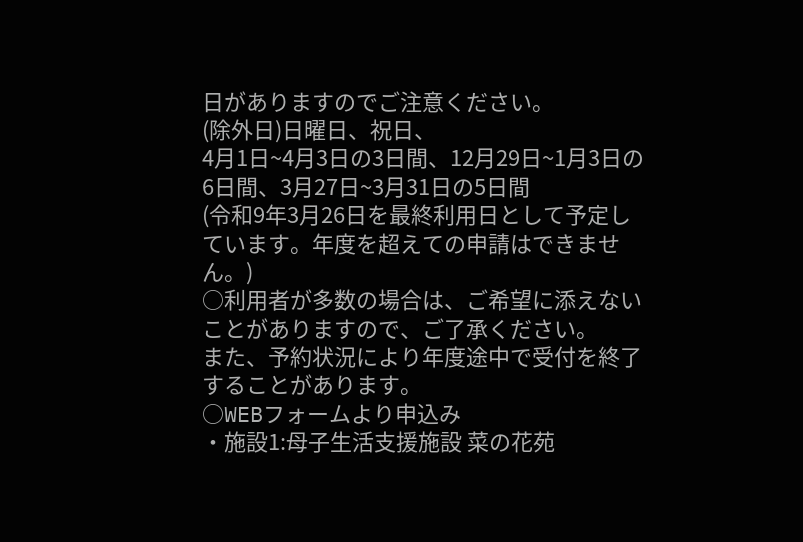日がありますのでご注意ください。
(除外日)日曜日、祝日、
4月1日~4月3日の3日間、12月29日~1月3日の6日間、3月27日~3月31日の5日間
(令和9年3月26日を最終利用日として予定しています。年度を超えての申請はできません。)
○利用者が多数の場合は、ご希望に添えないことがありますので、ご了承ください。
また、予約状況により年度途中で受付を終了することがあります。
○WEBフォームより申込み
・施設1:母子生活支援施設 菜の花苑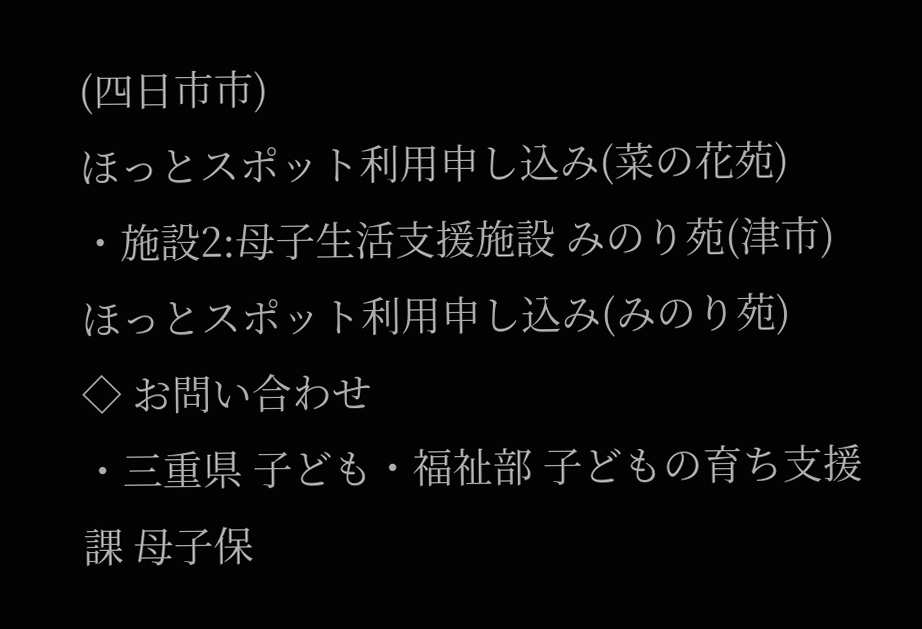(四日市市)
ほっとスポット利用申し込み(菜の花苑)
・施設2:母子生活支援施設 みのり苑(津市)
ほっとスポット利用申し込み(みのり苑)
◇ お問い合わせ
・三重県 子ども・福祉部 子どもの育ち支援課 母子保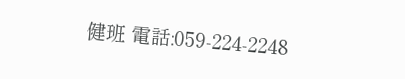健班 電話:059-224-2248